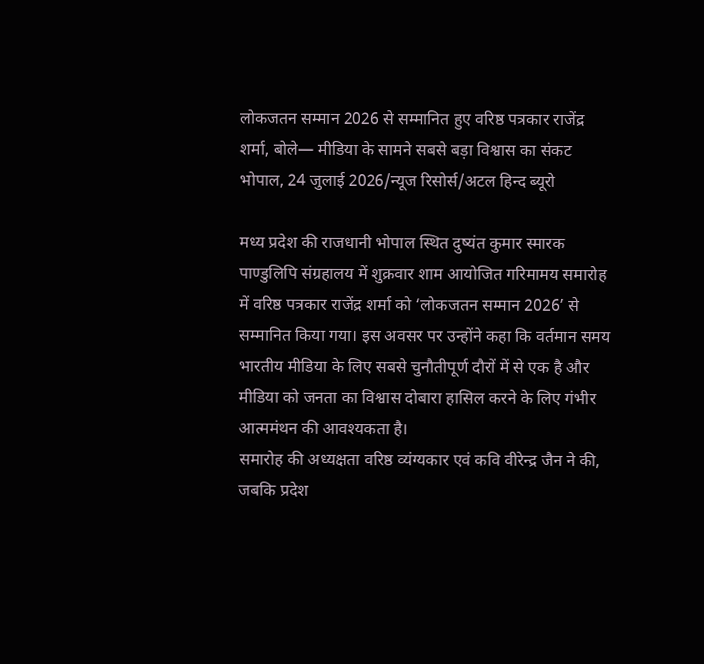लोकजतन सम्मान 2026 से सम्मानित हुए वरिष्ठ पत्रकार राजेंद्र शर्मा, बोले— मीडिया के सामने सबसे बड़ा विश्वास का संकट
भोपाल, 24 जुलाई 2026/न्यूज रिसोर्स/अटल हिन्द ब्यूरो

मध्य प्रदेश की राजधानी भोपाल स्थित दुष्यंत कुमार स्मारक पाण्डुलिपि संग्रहालय में शुक्रवार शाम आयोजित गरिमामय समारोह में वरिष्ठ पत्रकार राजेंद्र शर्मा को ‘लोकजतन सम्मान 2026’ से सम्मानित किया गया। इस अवसर पर उन्होंने कहा कि वर्तमान समय भारतीय मीडिया के लिए सबसे चुनौतीपूर्ण दौरों में से एक है और मीडिया को जनता का विश्वास दोबारा हासिल करने के लिए गंभीर आत्ममंथन की आवश्यकता है।
समारोह की अध्यक्षता वरिष्ठ व्यंग्यकार एवं कवि वीरेन्द्र जैन ने की, जबकि प्रदेश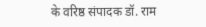के वरिष्ठ संपादक डॉ. राम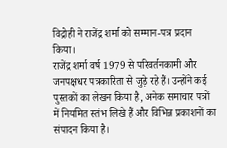विद्रोही ने राजेंद्र शर्मा को सम्मान-पत्र प्रदान किया।
राजेंद्र शर्मा वर्ष 1979 से परिवर्तनकामी और जनपक्षधर पत्रकारिता से जुड़े रहे हैं। उन्होंने कई पुस्तकों का लेखन किया है, अनेक समाचार पत्रों में नियमित स्तंभ लिखे हैं और विभिन्न प्रकाशनों का संपादन किया है।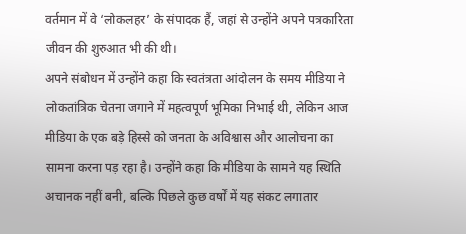वर्तमान में वे ‘लोकलहर’ के संपादक हैं, जहां से उन्होंने अपने पत्रकारिता जीवन की शुरुआत भी की थी।
अपने संबोधन में उन्होंने कहा कि स्वतंत्रता आंदोलन के समय मीडिया ने लोकतांत्रिक चेतना जगाने में महत्वपूर्ण भूमिका निभाई थी, लेकिन आज मीडिया के एक बड़े हिस्से को जनता के अविश्वास और आलोचना का सामना करना पड़ रहा है। उन्होंने कहा कि मीडिया के सामने यह स्थिति अचानक नहीं बनी, बल्कि पिछले कुछ वर्षों में यह संकट लगातार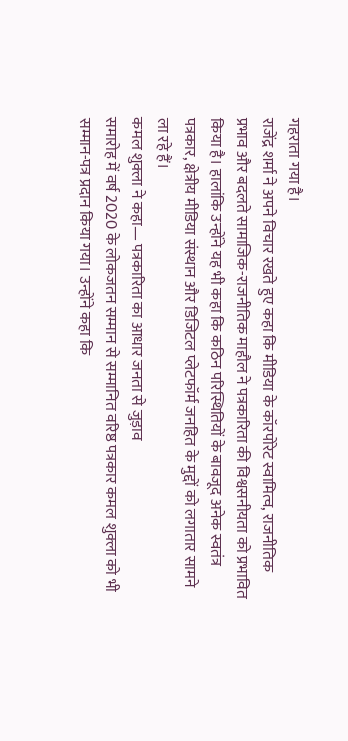गहराता गया है।
राजेंद्र शर्मा ने अपने विचार रखते हुए कहा कि मीडिया के कॉरपोरेट स्वामित्व, राजनीतिक प्रभाव और बदलते सामाजिक-राजनीतिक माहौल ने पत्रकारिता की विश्वसनीयता को प्रभावित किया है। हालांकि उन्होंने यह भी कहा कि कठिन परिस्थितियों के बावजूद अनेक स्वतंत्र पत्रकार, क्षेत्रीय मीडिया संस्थान और डिजिटल प्लेटफॉर्म जनहित के मुद्दों को लगातार सामने ला रहे हैं।
कमल शुक्ला ने कहा— पत्रकारिता का आधार जनता से जुड़ाव
समारोह में वर्ष 2020 के लोकजतन सम्मान से सम्मानित वरिष्ठ पत्रकार कमल शुक्ला को भी सम्मान-पत्र प्रदान किया गया। उन्होंने कहा कि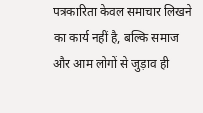पत्रकारिता केवल समाचार लिखने का कार्य नहीं है, बल्कि समाज और आम लोगों से जुड़ाव ही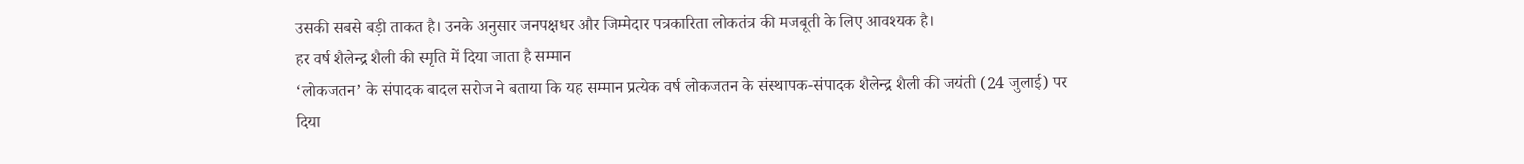उसकी सबसे बड़ी ताकत है। उनके अनुसार जनपक्षधर और जिम्मेदार पत्रकारिता लोकतंत्र की मजबूती के लिए आवश्यक है।
हर वर्ष शैलेन्द्र शैली की स्मृति में दिया जाता है सम्मान
‘लोकजतन’ के संपादक बादल सरोज ने बताया कि यह सम्मान प्रत्येक वर्ष लोकजतन के संस्थापक-संपादक शैलेन्द्र शैली की जयंती (24 जुलाई) पर दिया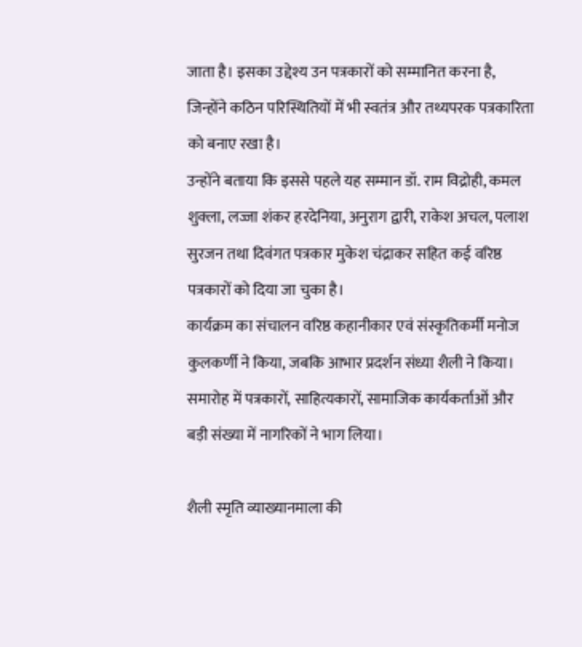जाता है। इसका उद्देश्य उन पत्रकारों को सम्मानित करना है, जिन्होंने कठिन परिस्थितियों में भी स्वतंत्र और तथ्यपरक पत्रकारिता को बनाए रखा है।
उन्होंने बताया कि इससे पहले यह सम्मान डॉ. राम विद्रोही, कमल शुक्ला, लज्जा शंकर हरदेनिया, अनुराग द्वारी, राकेश अचल, पलाश सुरजन तथा दिवंगत पत्रकार मुकेश चंद्राकर सहित कई वरिष्ठ पत्रकारों को दिया जा चुका है।
कार्यक्रम का संचालन वरिष्ठ कहानीकार एवं संस्कृतिकर्मी मनोज कुलकर्णी ने किया, जबकि आभार प्रदर्शन संध्या शैली ने किया। समारोह में पत्रकारों, साहित्यकारों, सामाजिक कार्यकर्ताओं और बड़ी संख्या में नागरिकों ने भाग लिया।

शैली स्मृति व्याख्यानमाला की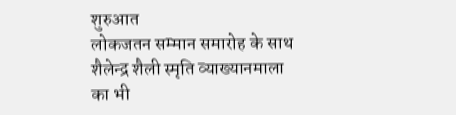शुरुआत
लोकजतन सम्मान समारोह के साथ शैलेन्द्र शैली स्मृति व्याख्यानमाला का भी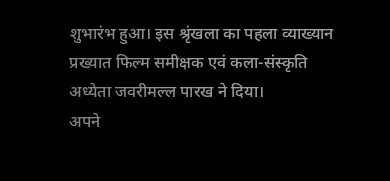शुभारंभ हुआ। इस श्रृंखला का पहला व्याख्यान प्रख्यात फिल्म समीक्षक एवं कला-संस्कृति अध्येता जवरीमल्ल पारख ने दिया।
अपने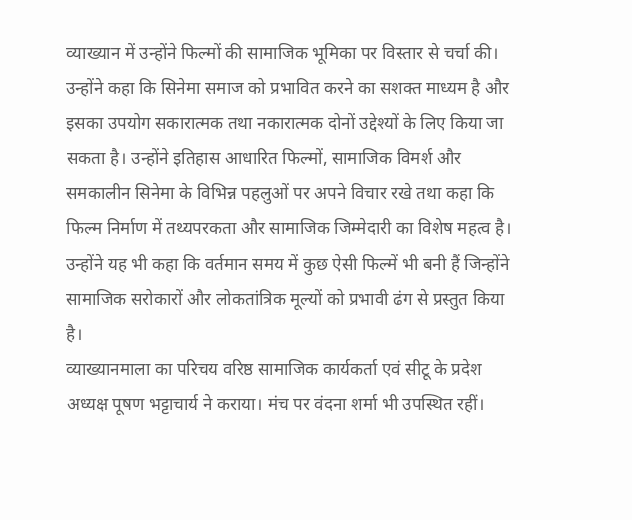व्याख्यान में उन्होंने फिल्मों की सामाजिक भूमिका पर विस्तार से चर्चा की। उन्होंने कहा कि सिनेमा समाज को प्रभावित करने का सशक्त माध्यम है और इसका उपयोग सकारात्मक तथा नकारात्मक दोनों उद्देश्यों के लिए किया जा सकता है। उन्होंने इतिहास आधारित फिल्मों, सामाजिक विमर्श और समकालीन सिनेमा के विभिन्न पहलुओं पर अपने विचार रखे तथा कहा कि फिल्म निर्माण में तथ्यपरकता और सामाजिक जिम्मेदारी का विशेष महत्व है।
उन्होंने यह भी कहा कि वर्तमान समय में कुछ ऐसी फिल्में भी बनी हैं जिन्होंने सामाजिक सरोकारों और लोकतांत्रिक मूल्यों को प्रभावी ढंग से प्रस्तुत किया है।
व्याख्यानमाला का परिचय वरिष्ठ सामाजिक कार्यकर्ता एवं सीटू के प्रदेश अध्यक्ष पूषण भट्टाचार्य ने कराया। मंच पर वंदना शर्मा भी उपस्थित रहीं।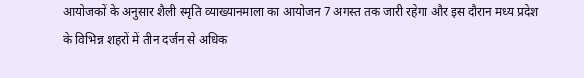आयोजकों के अनुसार शैली स्मृति व्याख्यानमाला का आयोजन 7 अगस्त तक जारी रहेगा और इस दौरान मध्य प्रदेश के विभिन्न शहरों में तीन दर्जन से अधिक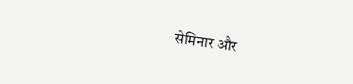सेमिनार और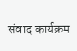संवाद कार्यक्रम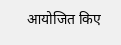आयोजित किए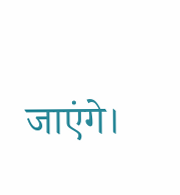जाएंगे।